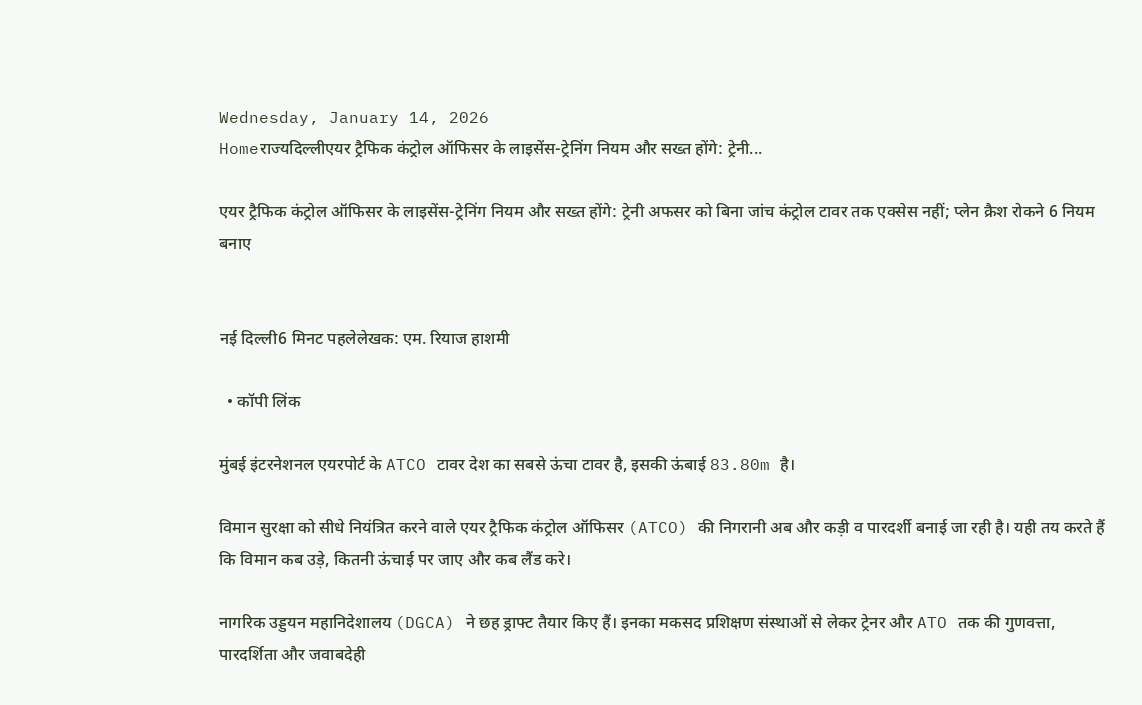Wednesday, January 14, 2026
Homeराज्यदिल्लीएयर ट्रैफिक कंट्रोल ऑफिसर के लाइसेंस-ट्रेनिंग नियम और सख्त होंगे: ट्रेनी...

एयर ट्रैफिक कंट्रोल ऑफिसर के लाइसेंस-ट्रेनिंग नियम और सख्त होंगे: ट्रेनी अफसर को बिना जांच कंट्रोल टावर तक एक्सेस नहीं; प्लेन क्रैश रोकने 6 नियम बनाए


नई दिल्ली6 मिनट पहलेलेखक: एम. रियाज हाशमी

  • कॉपी लिंक

मुंबई इंटरनेशनल एयरपोर्ट के ATCO टावर देश का सबसे ऊंचा टावर है, इसकी ऊंबाई 83.80m है।

विमान सुरक्षा को सीधे नियंत्रित करने वाले एयर ट्रैफिक कंट्रोल ऑफिसर (ATCO) की निगरानी अब और कड़ी व पारदर्शी बनाई जा रही है। यही तय करते हैं कि विमान कब उड़े, कितनी ऊंचाई पर जाए और कब लैंड करे।

नागरिक उड्डयन महानिदेशालय (DGCA) ने छह ड्राफ्ट तैयार किए हैं। इनका मकसद प्रशिक्षण संस्थाओं से लेकर ट्रेनर और ATO तक की गुणवत्ता, पारदर्शिता और जवाबदेही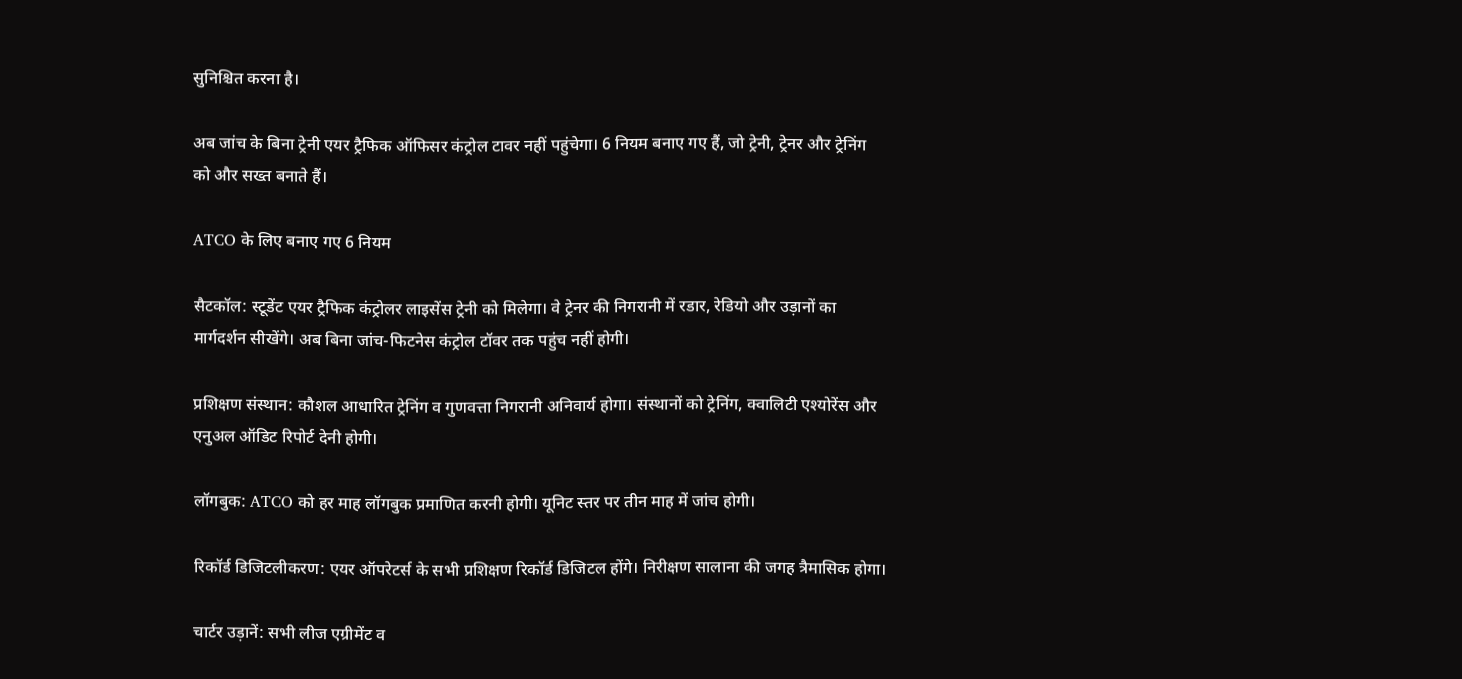सुनिश्चित करना है।

अब जांच के बिना ट्रेनी एयर ट्रैफिक ऑफिसर कंट्रोल टावर नहीं पहुंचेगा। 6 नियम बनाए गए हैं, जो ट्रेनी, ट्रेनर और ट्रेनिंग को और सख्त बनाते हैं।

ATCO के लिए बनाए गए 6 नियम

सैटकॉल: स्टूडेंट एयर ट्रैफिक कंट्रोलर लाइसेंस ट्रेनी को मिलेगा। वे ट्रेनर की निगरानी में रडार, रेडियो और उड़ानों का मार्गदर्शन सीखेंगे। अब बिना जांच-फिटनेस कंट्रोल टॉवर तक पहुंच नहीं होगी।

प्रशिक्षण संस्थान: कौशल आधारित ट्रेनिंग व गुणवत्ता निगरानी अनिवार्य होगा। संस्थानों को ट्रेनिंग, क्वालिटी एश्योरेंस और एनुअल ऑडिट रिपोर्ट देनी होगी।

लॉगबुक: ATCO को हर माह लॉगबुक प्रमाणित करनी होगी। यूनिट स्तर पर तीन माह में जांच होगी।

रिकॉर्ड डिजिटलीकरण: एयर ऑपरेटर्स के सभी प्रशिक्षण रिकॉर्ड डिजिटल होंगे। निरीक्षण सालाना की जगह त्रैमासिक होगा।

चार्टर उड़ानें: सभी लीज एग्रीमेंट व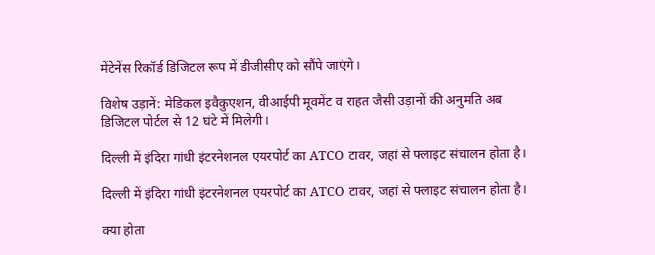मेंटेनेंस रिकॉर्ड डिजिटल रूप में डीजीसीए को सौंपे जाएंगे।

विशेष उड़ानें: मेडिकल इवैकुएशन, वीआईपी मूवमेंट व राहत जैसी उड़ानों की अनुमति अब डिजिटल पोर्टल से 12 घंटे में मिलेगी।

दिल्ली में इंदिरा गांधी इंटरनेशनल एयरपोर्ट का ATCO टावर, जहां से फ्लाइट संचालन होता है।

दिल्ली में इंदिरा गांधी इंटरनेशनल एयरपोर्ट का ATCO टावर, जहां से फ्लाइट संचालन होता है।

क्या होता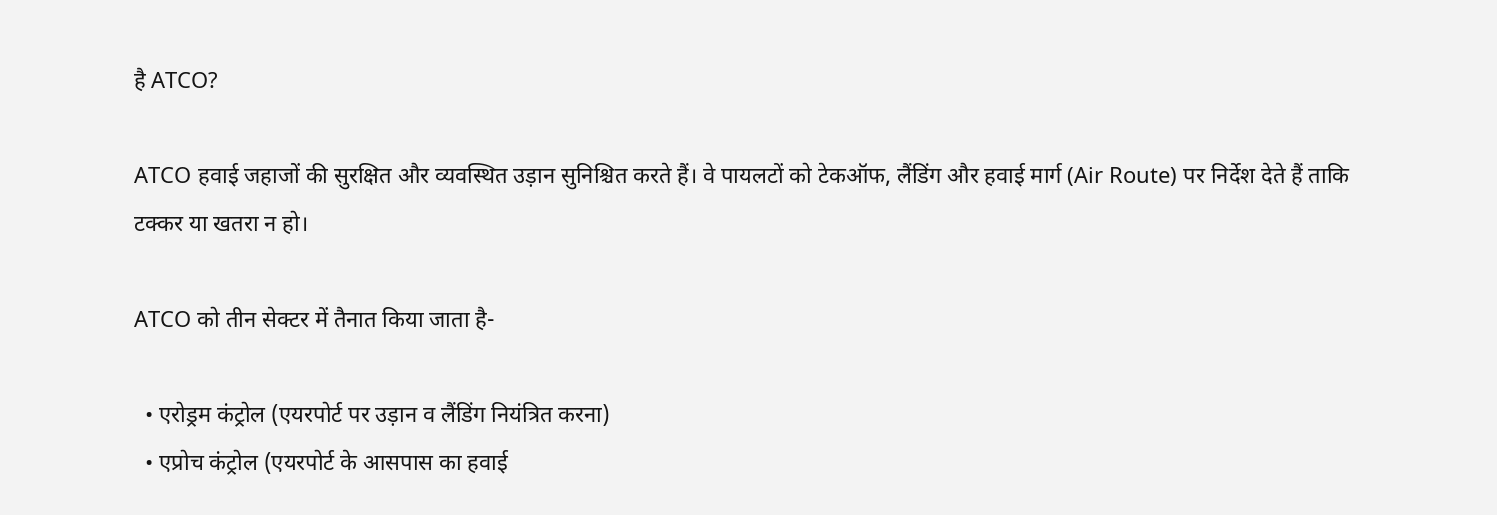है ATCO?

ATCO हवाई जहाजों की सुरक्षित और व्यवस्थित उड़ान सुनिश्चित करते हैं। वे पायलटों को टेकऑफ, लैंडिंग और हवाई मार्ग (Air Route) पर निर्देश देते हैं ताकि टक्कर या खतरा न हो।

ATCO को तीन सेक्टर में तैनात किया जाता है-

  • एरोड्रम कंट्रोल (एयरपोर्ट पर उड़ान व लैंडिंग नियंत्रित करना)
  • एप्रोच कंट्रोल (एयरपोर्ट के आसपास का हवाई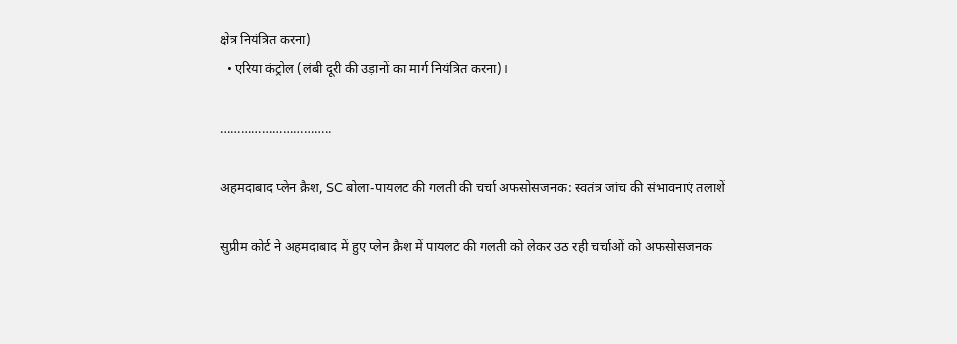क्षेत्र नियंत्रित करना)
  • एरिया कंट्रोल (लंबी दूरी की उड़ानों का मार्ग नियंत्रित करना)।

…………………………..

अहमदाबाद प्लेन क्रैश, SC बोला-पायलट की गलती की चर्चा अफसोसजनक: स्वतंत्र जांच की संभावनाएं तलाशें

सुप्रीम कोर्ट ने अहमदाबाद में हुए प्लेन क्रैश में पायलट की गलती को लेकर उठ रही चर्चाओं को अफसोसजनक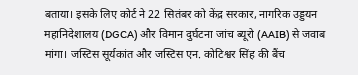बताया। इसके लिए कोर्ट ने 22 सितंबर को केंद्र सरकार, नागरिक उड्डयन महानिदेशालय (DGCA) और विमान दुर्घटना जांच ब्यूरो (AAIB) से जवाब मांगा। जस्टिस सूर्यकांत और जस्टिस एन. कोटिश्वर सिंह की बैंच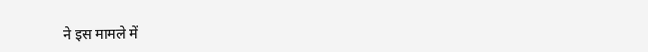ने इस मामले में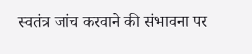स्वतंत्र जांच करवाने की संभावना पर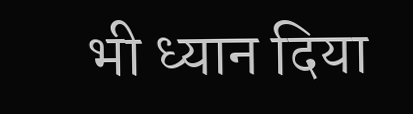भी ध्यान दिया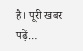है। पूरी खबर पढ़ें…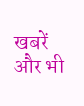खबरें और भी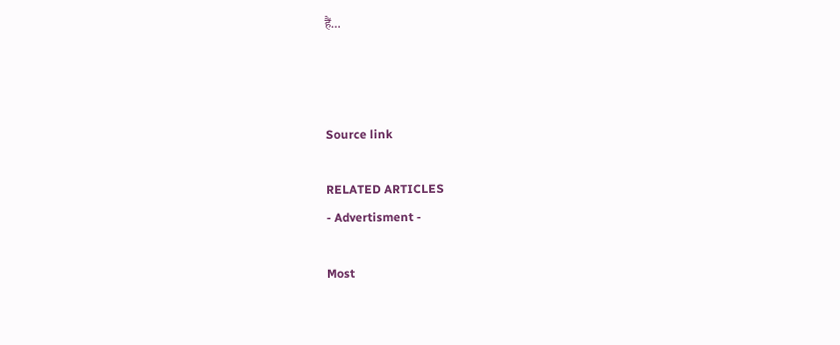हैं…



Source link

RELATED ARTICLES
- Advertisment -

Most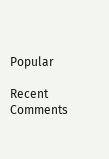Popular

Recent Comments